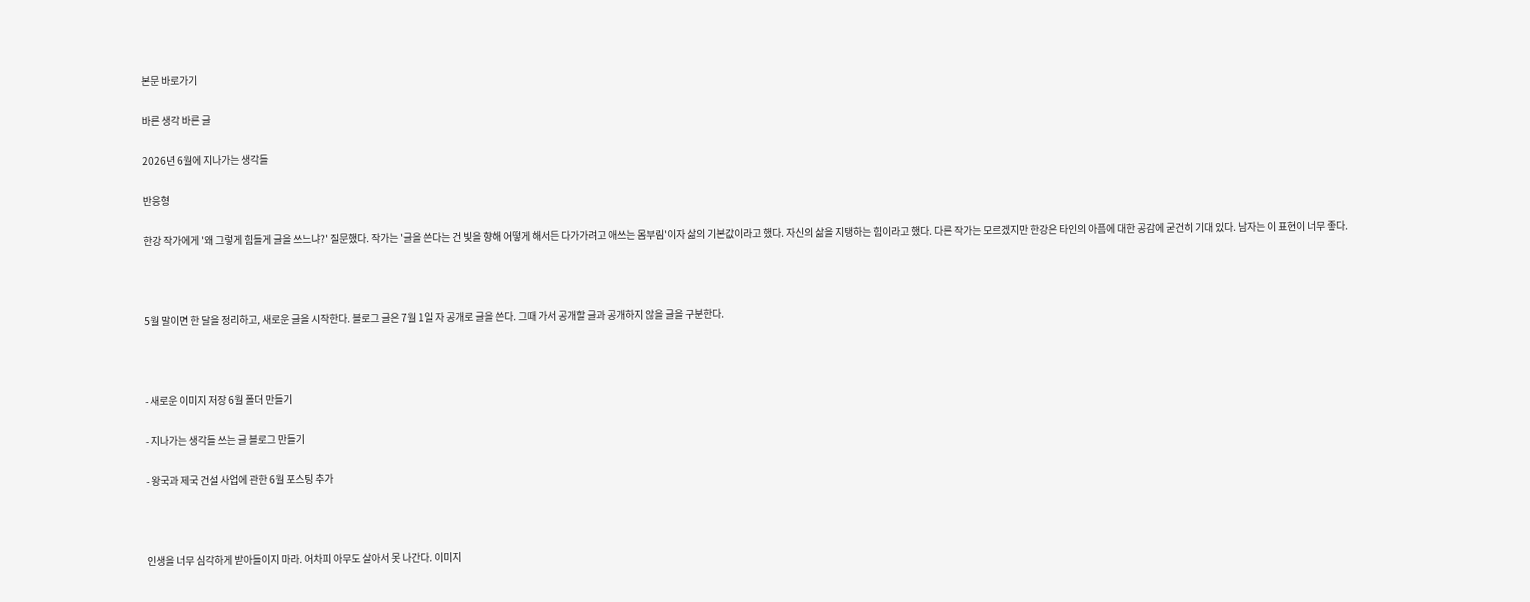본문 바로가기

바른 생각 바른 글

2026년 6월에 지나가는 생각들

반응형

한강 작가에게 '왜 그렇게 힘들게 글을 쓰느냐?' 질문했다. 작가는 '글을 쓴다는 건 빛을 향해 어떻게 해서든 다가가려고 애쓰는 몸부림'이자 삶의 기본값이라고 했다. 자신의 삶을 지탱하는 힘이라고 했다. 다른 작가는 모르겠지만 한강은 타인의 아픔에 대한 공감에 굳건히 기대 있다. 남자는 이 표현이 너무 좋다.



5월 말이면 한 달을 정리하고, 새로운 글을 시작한다. 블로그 글은 7월 1일 자 공개로 글을 쓴다. 그때 가서 공개할 글과 공개하지 않을 글을 구분한다.



- 새로운 이미지 저장 6월 폴더 만들기

- 지나가는 생각들 쓰는 글 블로그 만들기

- 왕국과 제국 건설 사업에 관한 6월 포스팅 추가



인생을 너무 심각하게 받아들이지 마라. 어차피 아무도 살아서 못 나간다. 이미지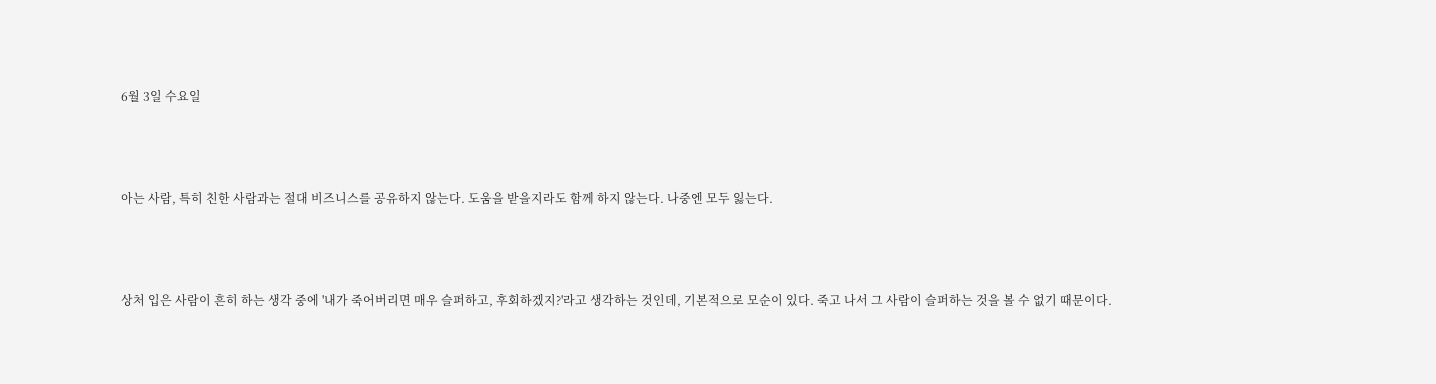6월 3일 수요일



아는 사람, 특히 친한 사람과는 절대 비즈니스를 공유하지 않는다. 도움을 받을지라도 함께 하지 않는다. 나중엔 모두 잃는다.



상처 입은 사람이 흔히 하는 생각 중에 '내가 죽어버리면 매우 슬퍼하고, 후회하겠지?'라고 생각하는 것인데, 기본적으로 모순이 있다. 죽고 나서 그 사람이 슬퍼하는 것을 볼 수 없기 때문이다.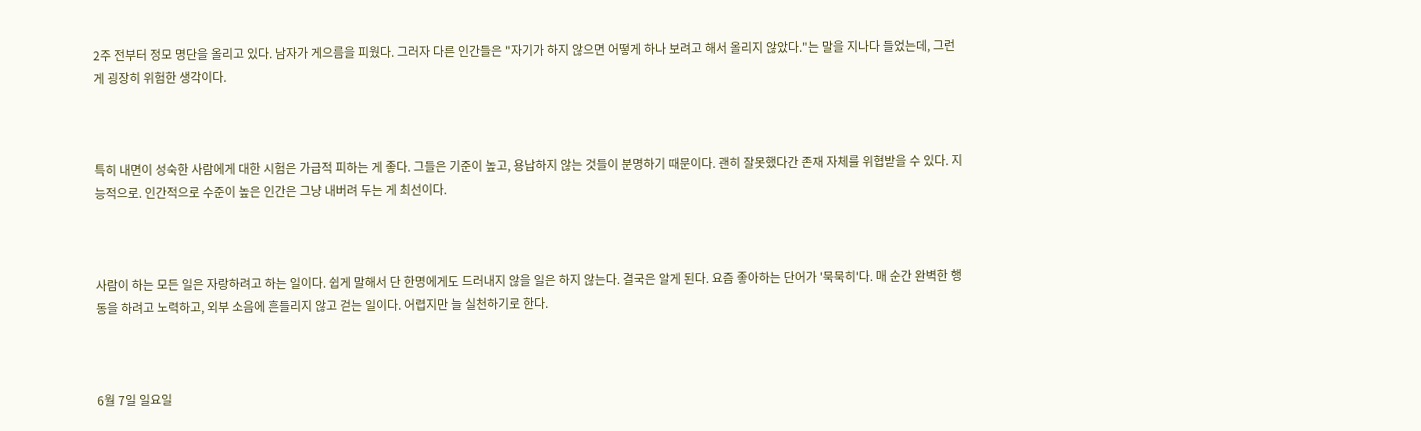2주 전부터 정모 명단을 올리고 있다. 남자가 게으름을 피웠다. 그러자 다른 인간들은 "자기가 하지 않으면 어떻게 하나 보려고 해서 올리지 않았다."는 말을 지나다 들었는데, 그런 게 굉장히 위험한 생각이다.



특히 내면이 성숙한 사람에게 대한 시험은 가급적 피하는 게 좋다. 그들은 기준이 높고, 용납하지 않는 것들이 분명하기 때문이다. 괜히 잘못했다간 존재 자체를 위협받을 수 있다. 지능적으로. 인간적으로 수준이 높은 인간은 그냥 내버려 두는 게 최선이다.



사람이 하는 모든 일은 자랑하려고 하는 일이다. 쉽게 말해서 단 한명에게도 드러내지 않을 일은 하지 않는다. 결국은 알게 된다. 요즘 좋아하는 단어가 '묵묵히'다. 매 순간 완벽한 행동을 하려고 노력하고, 외부 소음에 흔들리지 않고 걷는 일이다. 어렵지만 늘 실천하기로 한다.



6월 7일 일요일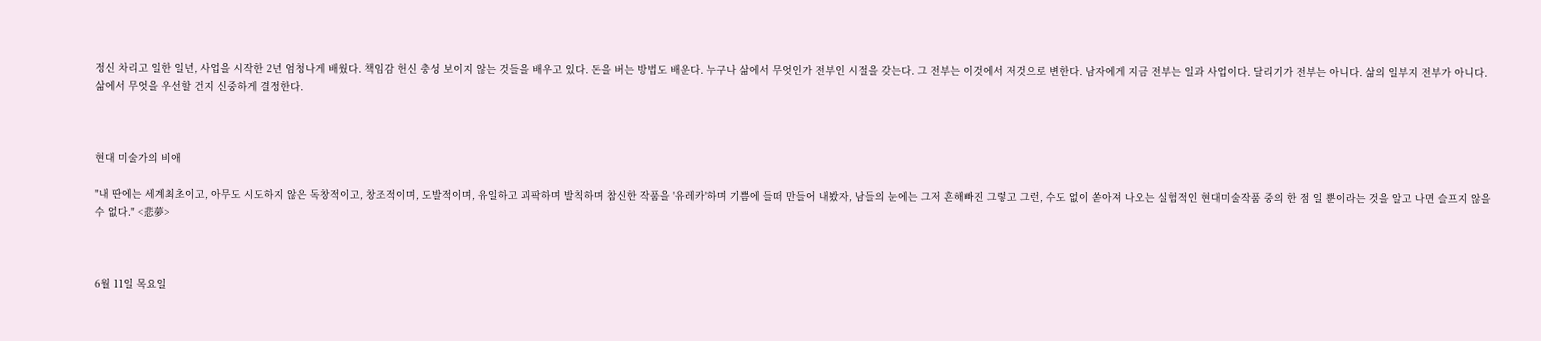정신 차리고 일한 일년, 사업을 시작한 2년 엄청나게 배웠다. 책임감 헌신 충성 보이지 않는 것들을 배우고 있다. 돈을 버는 방법도 배운다. 누구나 삶에서 무엇인가 전부인 시절을 갖는다. 그 전부는 이것에서 저것으로 변한다. 남자에게 지금 전부는 일과 사업이다. 달리기가 전부는 아니다. 삶의 일부지 전부가 아니다. 삶에서 무엇을 우선할 건지 신중하게 결정한다.



현대 미술가의 비애

"내 딴에는 세계최초이고, 아무도 시도하지 않은 독창적이고, 창조적이며, 도발적이며, 유일하고 괴팍하며 발칙하며 참신한 작품을 '유레카'하며 기쁨에 들떠 만들어 내봤자, 남들의 눈에는 그저 흔해빠진 그렇고 그런, 수도 없이 쏟아져 나오는 실험적인 현대미술작품 중의 한 점 일 뿐이라는 것을 알고 나면 슬프지 않을 수 없다." <悲夢>



6월 11일 목요일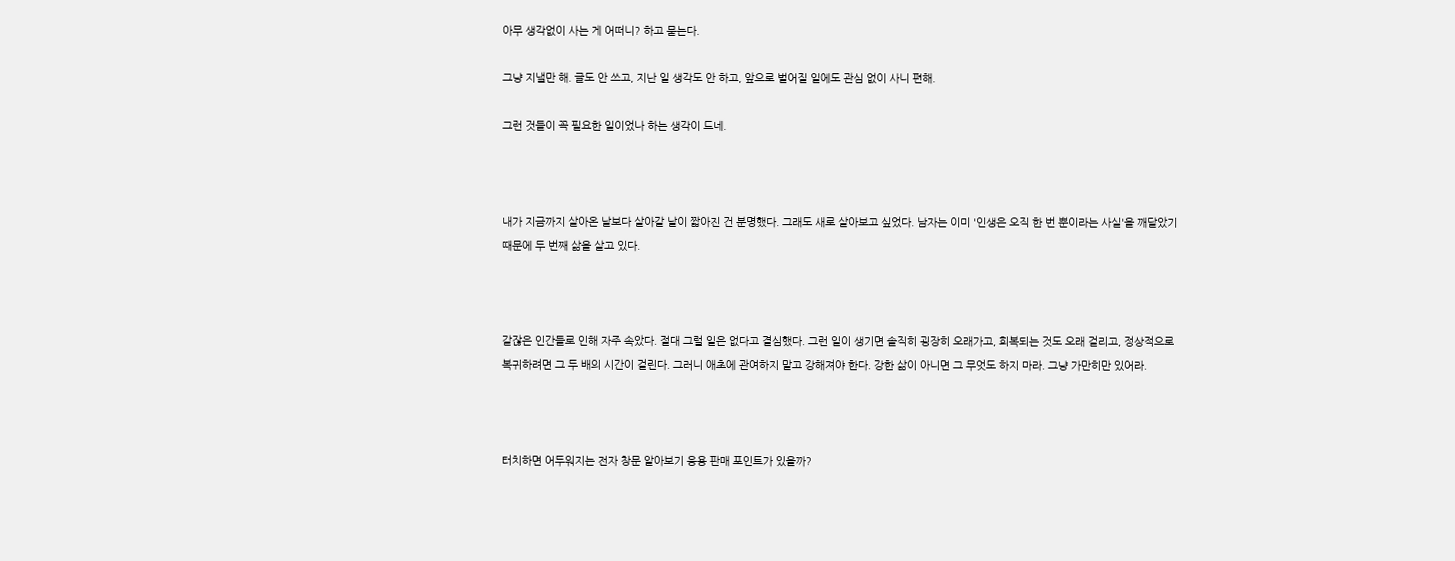아무 생각없이 사는 게 어떠니? 하고 묻는다.

그냥 지낼만 해. 글도 안 쓰고, 지난 일 생각도 안 하고, 앞으로 벌어질 일에도 관심 없이 사니 편해.

그런 것들이 꼭 필요한 일이었나 하는 생각이 드네.



내가 지금까지 살아온 날보다 살아갈 날이 짧아진 건 분명했다. 그래도 새로 살아보고 싶었다. 남자는 이미 '인생은 오직 한 번 뿐이라는 사실'을 깨달았기 때문에 두 번째 삶을 살고 있다.



같잖은 인간들로 인해 자주 속았다. 절대 그럴 일은 없다고 결심했다. 그런 일이 생기면 솔직히 굉장히 오래가고, 회복되는 것도 오래 걸리고, 정상적으로 복귀하려면 그 두 배의 시간이 걸린다. 그러니 애초에 관여하지 말고 강해져야 한다. 강한 삶이 아니면 그 무엇도 하지 마라. 그냥 가만히만 있어라.



터치하면 어두워지는 전자 창문 알아보기 응용 판매 포인트가 있을까?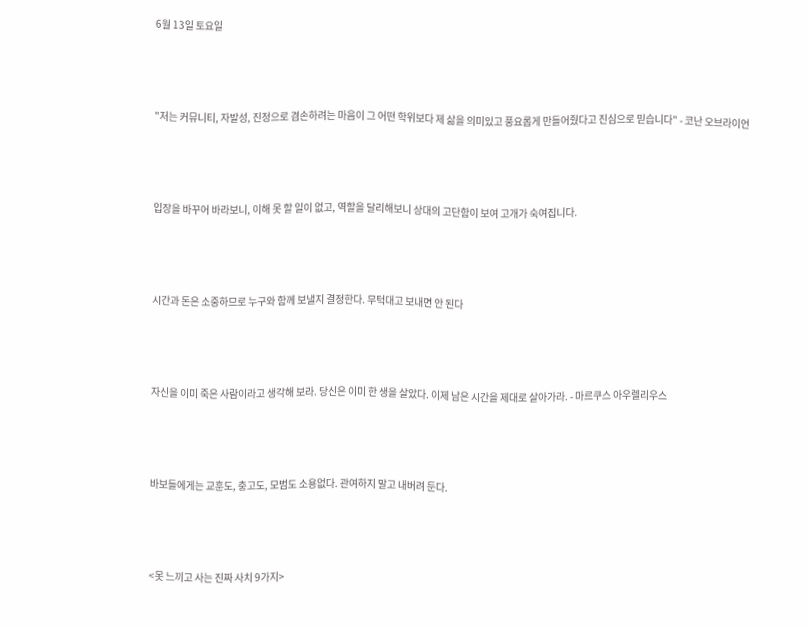6월 13일 토요일



"저는 커뮤니티, 자발성, 진정으로 겸손하려는 마음이 그 어떤 학위보다 제 삶을 의미있고 풍요롭게 만들어줬다고 진심으로 믿습니다" - 코난 오브라이언



입장을 바꾸어 바라보니, 이해 못 할 일이 없고, 역할을 달리해보니 상대의 고단함이 보여 고개가 숙여집니다.



시간과 돈은 소중하므로 누구와 함께 보낼지 결정한다. 무턱대고 보내면 안 된다



자신을 이미 죽은 사람이라고 생각해 보라. 당신은 이미 한 생을 살았다. 이제 남은 시간을 제대로 살아가라. - 마르쿠스 아우렐리우스



바보들에게는 교훈도, 충고도, 모범도 소용없다. 관여하지 말고 내버려 둔다.



<못 느끼고 사는 진짜 사치 9가지>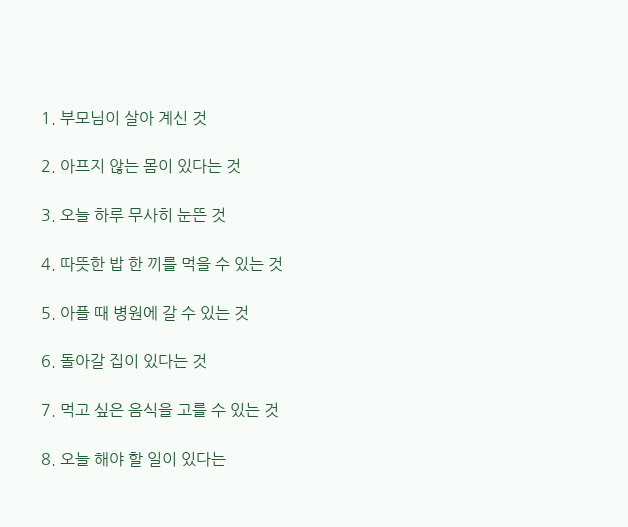1. 부모님이 살아 계신 것

2. 아프지 않는 몸이 있다는 것

3. 오늘 하루 무사히 눈뜬 것

4. 따뜻한 밥 한 끼를 먹을 수 있는 것

5. 아플 때 병원에 갈 수 있는 것

6. 돌아갈 집이 있다는 것

7. 먹고 싶은 음식을 고를 수 있는 것

8. 오늘 해야 할 일이 있다는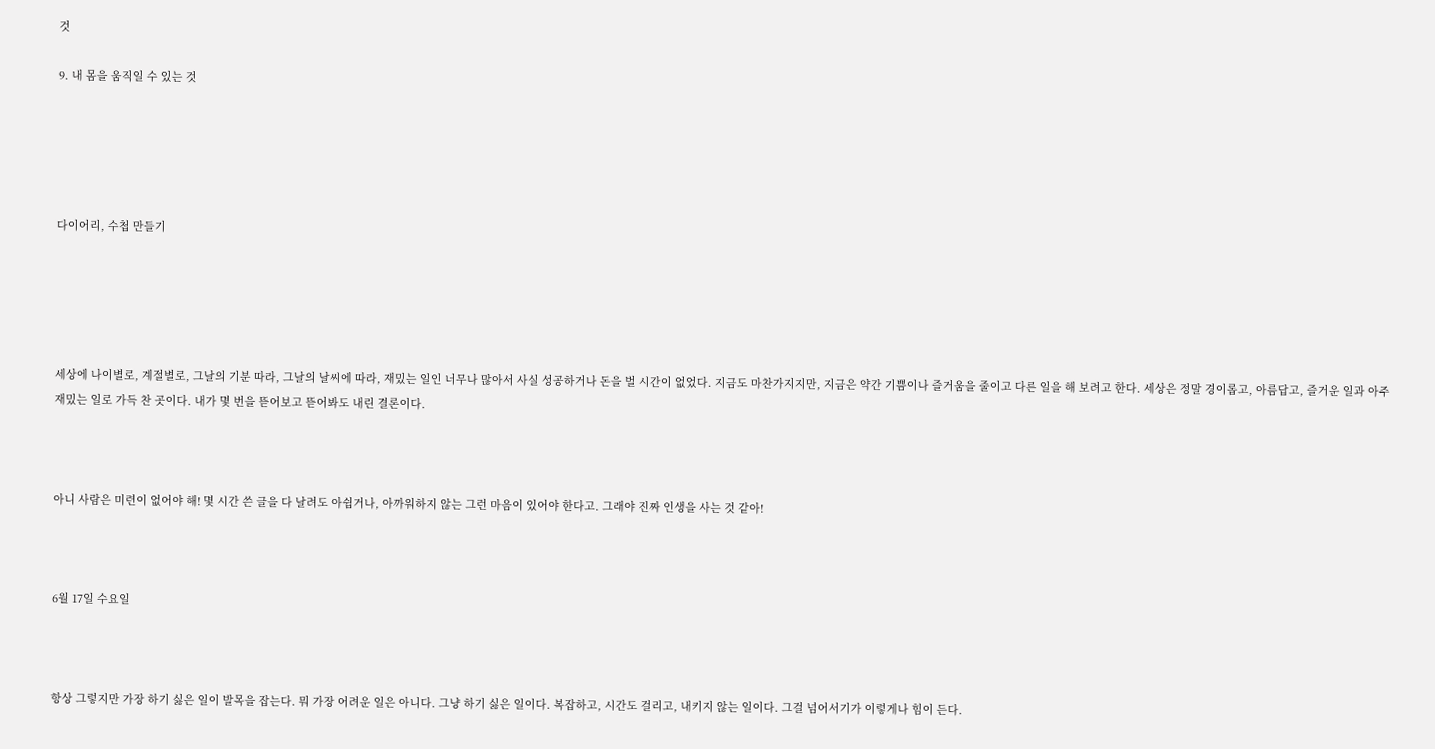것

9. 내 몸을 움직일 수 있는 것





다이어리, 수첩 만들기





세상에 나이별로, 계절별로, 그날의 기분 따라, 그날의 날씨에 따라, 재밌는 일인 너무나 많아서 사실 성공하거나 돈을 벌 시간이 없었다. 지금도 마찬가지지만, 지금은 약간 기쁨이나 즐거움을 줄이고 다른 일을 해 보려고 한다. 세상은 정말 경이롭고, 아름답고, 즐거운 일과 아주 재밌는 일로 가득 찬 곳이다. 내가 몇 번을 뜯어보고 뜯어봐도 내린 결론이다.



아니 사람은 미련이 없어야 해! 몇 시간 쓴 글을 다 날려도 아쉽거나, 아까워하지 않는 그런 마음이 있어야 한다고. 그래야 진짜 인생을 사는 것 같아!



6월 17일 수요일



항상 그렇지만 가장 하기 싫은 일이 발목을 잡는다. 뭐 가장 어려운 일은 아니다. 그냥 하기 싫은 일이다. 복잡하고, 시간도 걸리고, 내키지 않는 일이다. 그걸 넘어서기가 이렇게나 힘이 든다.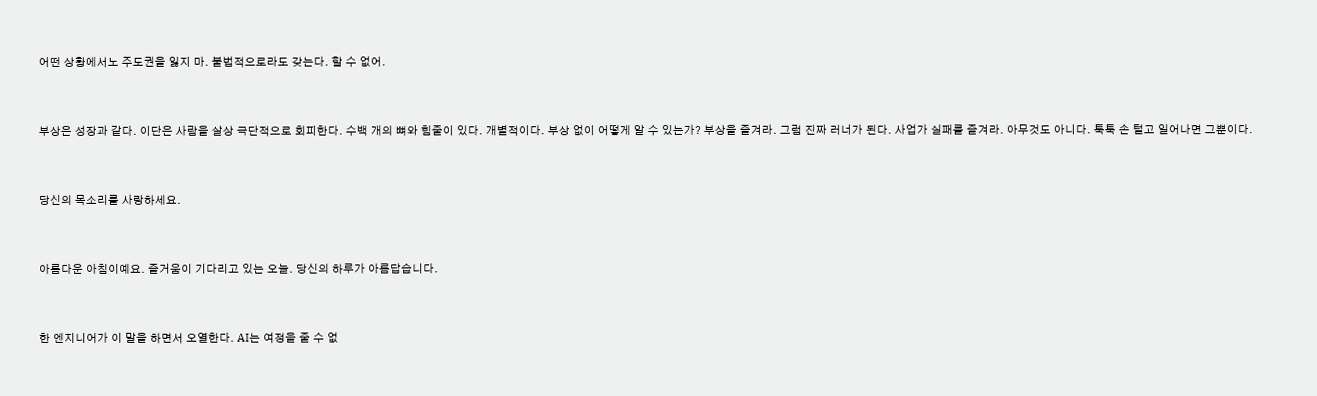어떤 상황에서노 주도권을 잃지 마. 불법적으로라도 갖는다. 할 수 없어.



부상은 성장과 같다. 이단은 사람을 살상 극단적으로 회피한다. 수백 개의 뼈와 힘줄이 있다. 개별적이다. 부상 없이 어떻게 알 수 있는가? 부상을 즐겨라. 그럼 진짜 러너가 된다. 사업가 실패를 즐겨라. 아무것도 아니다. 툭툭 손 털고 일어나면 그뿐이다.



당신의 목소리를 사랑하세요.



아름다운 아침이예요. 즐거움이 기다리고 있는 오늘. 당신의 하루가 아름답습니다.



한 엔지니어가 이 말을 하면서 오열한다. AI는 여정을 줄 수 없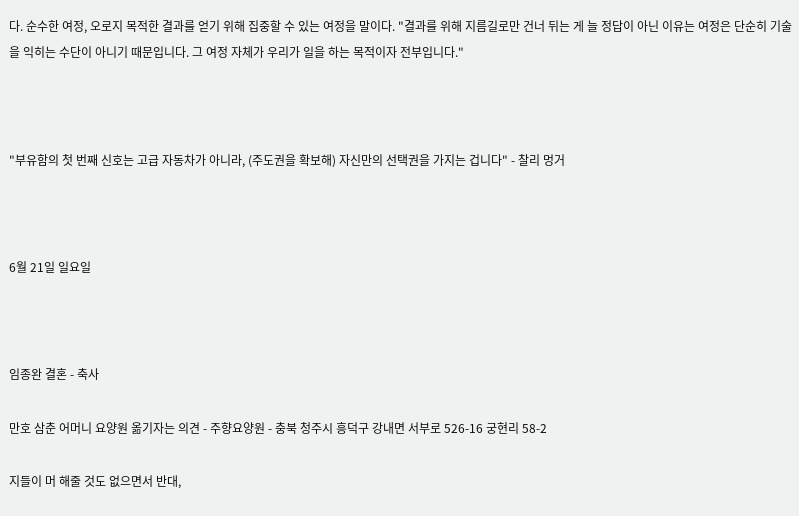다. 순수한 여정, 오로지 목적한 결과를 얻기 위해 집중할 수 있는 여정을 말이다. "결과를 위해 지름길로만 건너 뒤는 게 늘 정답이 아닌 이유는 여정은 단순히 기술을 익히는 수단이 아니기 때문입니다. 그 여정 자체가 우리가 일을 하는 목적이자 전부입니다."



"부유함의 첫 번째 신호는 고급 자동차가 아니라, (주도권을 확보해) 자신만의 선택권을 가지는 겁니다" - 찰리 멍거



6월 21일 일요일



임종완 결혼 - 축사

만호 삼춘 어머니 요양원 옮기자는 의견 - 주향요양원 - 충북 청주시 흥덕구 강내면 서부로 526-16 궁현리 58-2

지들이 머 해줄 것도 없으면서 반대,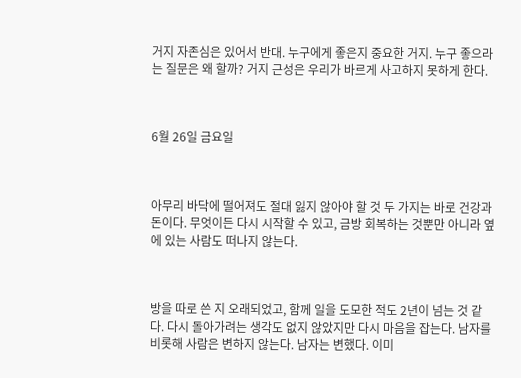거지 자존심은 있어서 반대. 누구에게 좋은지 중요한 거지. 누구 좋으라는 질문은 왜 할까? 거지 근성은 우리가 바르게 사고하지 못하게 한다.



6월 26일 금요일



아무리 바닥에 떨어져도 절대 잃지 않아야 할 것 두 가지는 바로 건강과 돈이다. 무엇이든 다시 시작할 수 있고, 금방 회복하는 것뿐만 아니라 옆에 있는 사람도 떠나지 않는다.



방을 따로 쓴 지 오래되었고, 함께 일을 도모한 적도 2년이 넘는 것 같다. 다시 돌아가려는 생각도 없지 않았지만 다시 마음을 잡는다. 남자를 비롯해 사람은 변하지 않는다. 남자는 변했다. 이미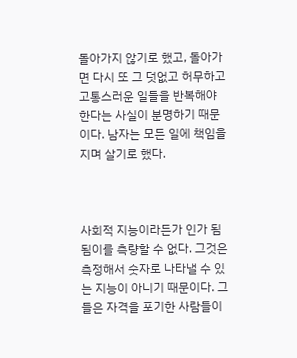돌아가지 않기로 했고, 돌아가면 다시 또 그 덧없고 허무하고 고통스러운 일들을 반복해야 한다는 사실이 분명하기 때문이다. 남자는 모든 일에 책임을 지며 살기로 했다.



사회적 지능이라든가 인가 됨됨이를 측량할 수 없다. 그것은 측정해서 숫자로 나타낼 수 있는 지능이 아니기 때문이다. 그들은 자격을 포기한 사람들이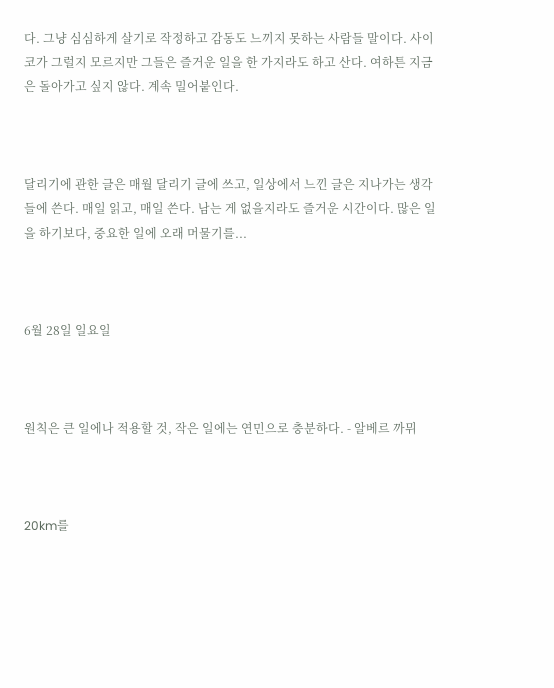다. 그냥 심심하게 살기로 작정하고 감동도 느끼지 못하는 사람들 말이다. 사이코가 그럴지 모르지만 그들은 즐거운 일을 한 가지라도 하고 산다. 여하튼 지금은 돌아가고 싶지 않다. 계속 밀어붙인다.



달리기에 관한 글은 매월 달리기 글에 쓰고, 일상에서 느낀 글은 지나가는 생각들에 쓴다. 매일 읽고, 매일 쓴다. 남는 게 없을지라도 즐거운 시간이다. 많은 일을 하기보다, 중요한 일에 오래 머물기를...



6월 28일 일요일



원칙은 큰 일에나 적용할 것, 작은 일에는 연민으로 충분하다. - 알베르 까뮈



20km를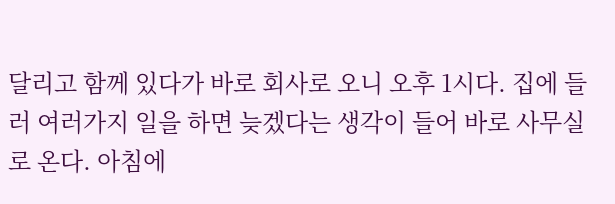달리고 함께 있다가 바로 회사로 오니 오후 1시다. 집에 들러 여러가지 일을 하면 늦겠다는 생각이 들어 바로 사무실로 온다. 아침에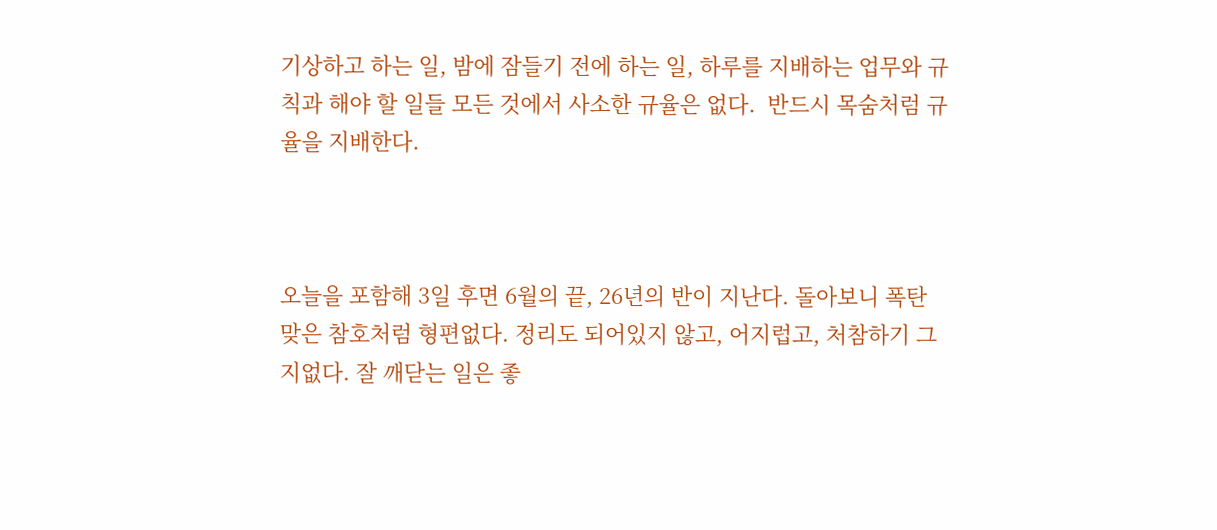기상하고 하는 일, 밤에 잠들기 전에 하는 일, 하루를 지배하는 업무와 규칙과 해야 할 일들 모든 것에서 사소한 규율은 없다.  반드시 목숨처럼 규율을 지배한다.



오늘을 포함해 3일 후면 6월의 끝, 26년의 반이 지난다. 돌아보니 폭탄 맞은 참호처럼 형편없다. 정리도 되어있지 않고, 어지럽고, 처참하기 그지없다. 잘 깨닫는 일은 좋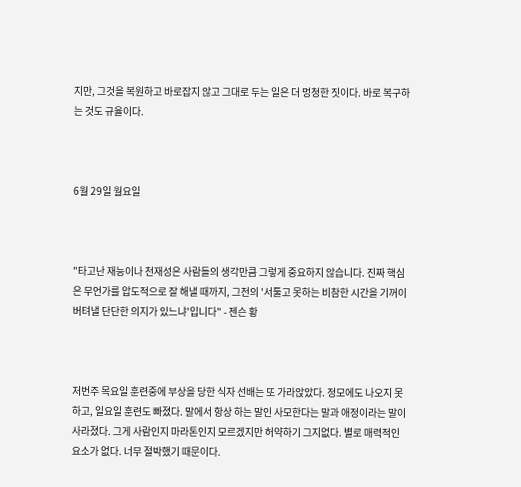지만, 그것을 복원하고 바로잡지 않고 그대로 두는 일은 더 멍청한 짓이다. 바로 복구하는 것도 규율이다.



6월 29일 월요일



"타고난 재능이나 천재성은 사람들의 생각만큼 그렇게 중요하지 않습니다. 진짜 핵심은 무언가를 압도적으로 잘 해낼 때까지, 그전의 '서툴고 못하는 비참한 시간을 기꺼이 버텨낼 단단한 의지가 있느냐'입니다" - 젠슨 황



저번주 목요일 훈련중에 부상을 당한 식자 선배는 또 가라앉았다. 정모에도 나오지 못하고, 일요일 훈련도 빠졌다. 말에서 항상 하는 말인 사모한다는 말과 애정이라는 말이 사라졌다. 그게 사람인지 마라톤인지 모르겠지만 허약하기 그지없다. 별로 매력적인 요소가 없다. 너무 절박했기 때문이다.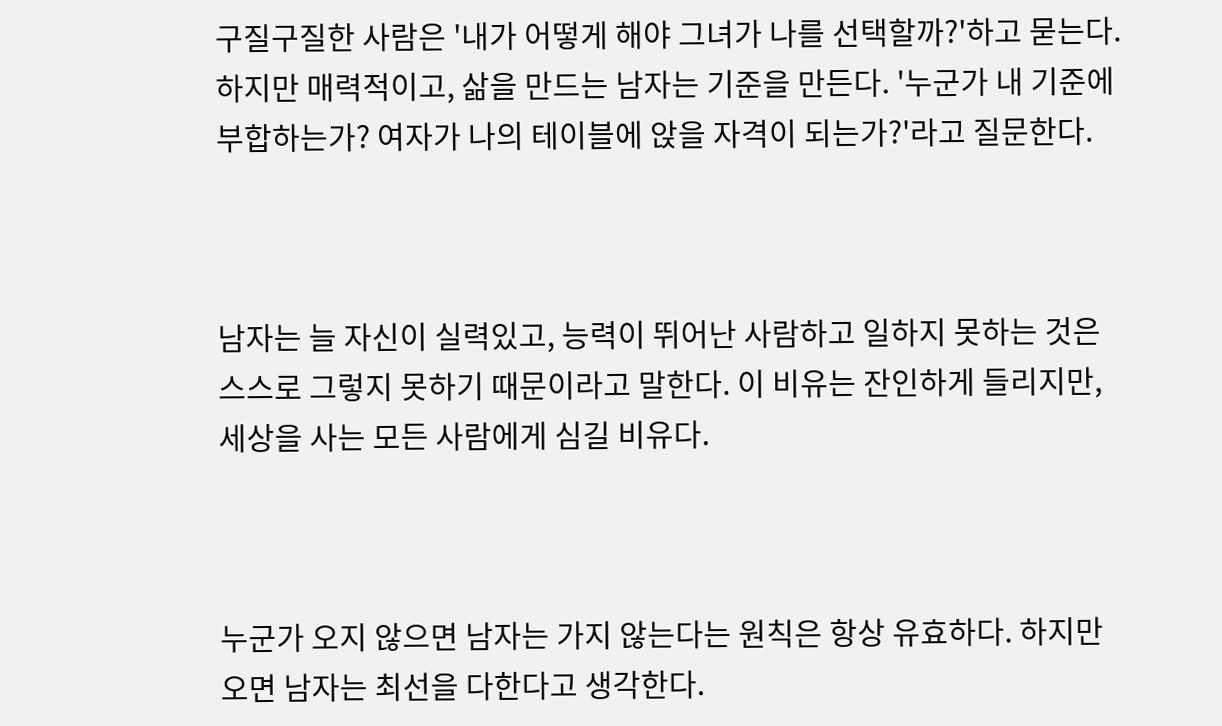구질구질한 사람은 '내가 어떻게 해야 그녀가 나를 선택할까?'하고 묻는다. 하지만 매력적이고, 삶을 만드는 남자는 기준을 만든다. '누군가 내 기준에 부합하는가? 여자가 나의 테이블에 앉을 자격이 되는가?'라고 질문한다.



남자는 늘 자신이 실력있고, 능력이 뛰어난 사람하고 일하지 못하는 것은 스스로 그렇지 못하기 때문이라고 말한다. 이 비유는 잔인하게 들리지만, 세상을 사는 모든 사람에게 심길 비유다.



누군가 오지 않으면 남자는 가지 않는다는 원칙은 항상 유효하다. 하지만 오면 남자는 최선을 다한다고 생각한다.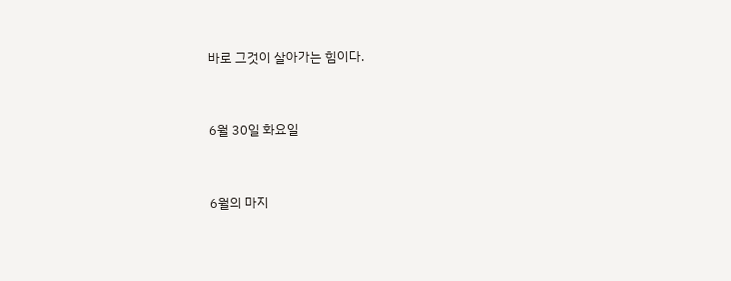바로 그것이 살아가는 힘이다.



6월 30일 화요일



6월의 마지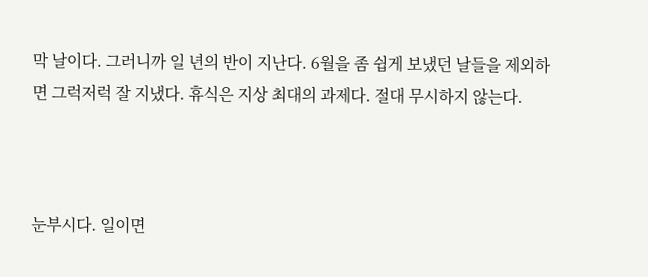막 날이다. 그러니까 일 년의 반이 지난다. 6월을 좀 쉽게 보냈던 날들을 제외하면 그럭저럭 잘 지냈다. 휴식은 지상 최대의 과제다. 절대 무시하지 않는다.



눈부시다. 일이면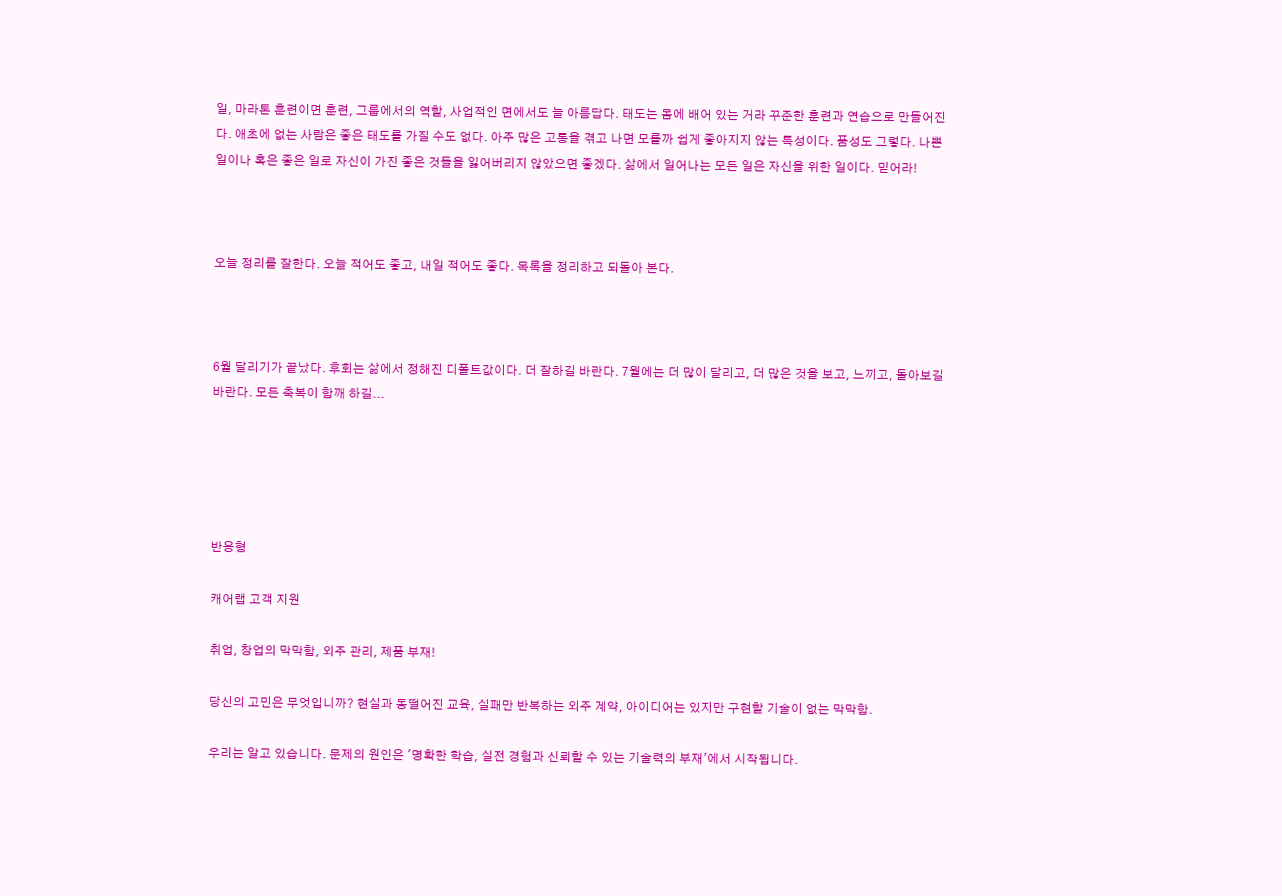일, 마라톤 훈련이면 훈련, 그룹에서의 역할, 사업적인 면에서도 늘 아름답다. 태도는 몸에 배어 있는 거라 꾸준한 훈련과 연습으로 만들어진다. 애초에 없는 사람은 좋은 태도를 가질 수도 없다. 아주 많은 고통을 겪고 나면 모를까 쉽게 좋아지지 않는 특성이다. 품성도 그렇다. 나쁜 일이나 혹은 좋은 일로 자신이 가진 좋은 것들을 잃어버리지 않았으면 좋겠다. 삶에서 일어나는 모든 일은 자신을 위한 일이다. 믿어라!



오늘 정리를 잘한다. 오늘 적어도 좋고, 내일 적어도 좋다. 목록을 정리하고 되돌아 본다.



6월 달리기가 끝났다. 후회는 삶에서 정해진 디폴트값이다. 더 잘하길 바란다. 7월에는 더 많이 달리고, 더 많은 것을 보고, 느끼고, 돌아보길 바란다. 모든 축복이 함깨 하길...





반응형

캐어랩 고객 지원

취업, 창업의 막막함, 외주 관리, 제품 부재!

당신의 고민은 무엇입니까? 현실과 동떨어진 교육, 실패만 반복하는 외주 계약, 아이디어는 있지만 구현할 기술이 없는 막막함.

우리는 알고 있습니다. 문제의 원인은 '명확한 학습, 실전 경험과 신뢰할 수 있는 기술력의 부재'에서 시작됩니다.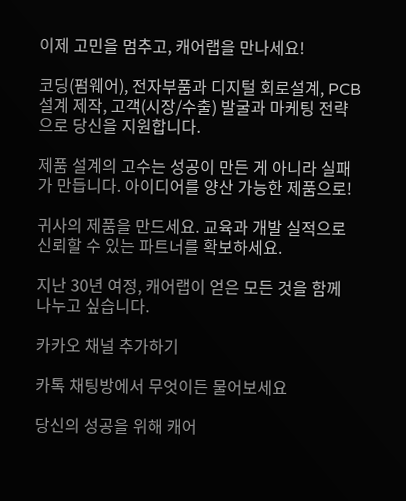이제 고민을 멈추고, 캐어랩을 만나세요!

코딩(펌웨어), 전자부품과 디지털 회로설계, PCB 설계 제작, 고객(시장/수출) 발굴과 마케팅 전략으로 당신을 지원합니다.

제품 설계의 고수는 성공이 만든 게 아니라 실패가 만듭니다. 아이디어를 양산 가능한 제품으로!

귀사의 제품을 만드세요. 교육과 개발 실적으로 신뢰할 수 있는 파트너를 확보하세요.

지난 30년 여정, 캐어랩이 얻은 모든 것을 함께 나누고 싶습니다.

카카오 채널 추가하기

카톡 채팅방에서 무엇이든 물어보세요

당신의 성공을 위해 캐어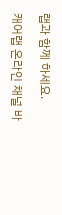랩과 함께 하세요.

캐어랩 온라인 채널 바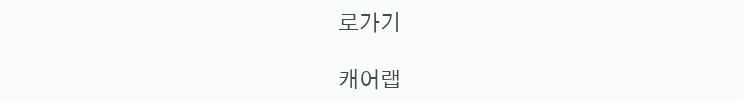로가기

캐어랩